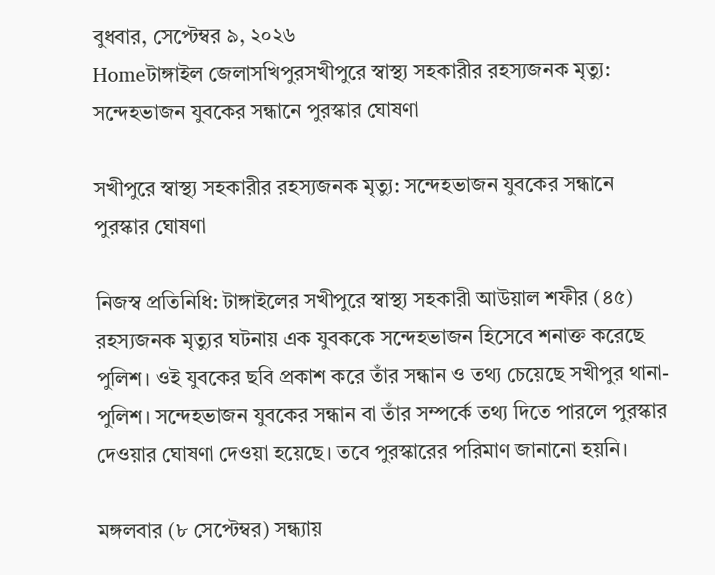বুধবার, সেপ্টেম্বর ৯, ২০২৬
Homeটাঙ্গাইল জেলাসখিপুরসখীপুরে স্বাস্থ্য সহকারীর রহস্যজনক মৃত্যু: সন্দেহভাজন যুবকের সন্ধানে পুরস্কার ঘোষণা

সখীপুরে স্বাস্থ্য সহকারীর রহস্যজনক মৃত্যু: সন্দেহভাজন যুবকের সন্ধানে পুরস্কার ঘোষণা

নিজস্ব প্রতিনিধি: টাঙ্গাইলের সখীপুরে স্বাস্থ্য সহকারী আউয়াল শফীর (৪৫) রহস্যজনক মৃত্যুর ঘটনায় এক যুবককে সন্দেহভাজন হিসেবে শনাক্ত করেছে পুলিশ। ওই যুবকের ছবি প্রকাশ করে তাঁর সন্ধান ও তথ্য চেয়েছে সখীপুর থানা-পুলিশ। সন্দেহভাজন যুবকের সন্ধান বা তাঁর সম্পর্কে তথ্য দিতে পারলে পুরস্কার দেওয়ার ঘোষণা দেওয়া হয়েছে। তবে পুরস্কারের পরিমাণ জানানো হয়নি।

মঙ্গলবার (৮ সেপ্টেম্বর) সন্ধ্যায়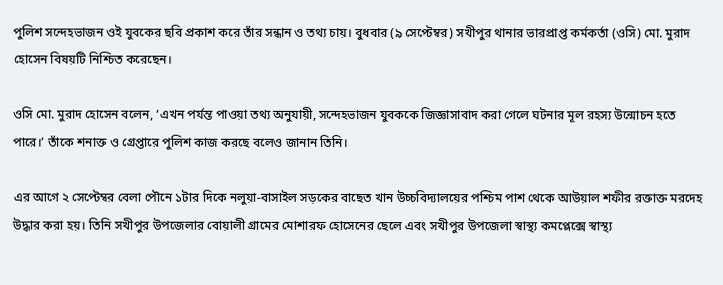পুলিশ সন্দেহভাজন ওই যুবকের ছবি প্রকাশ করে তাঁর সন্ধান ও তথ্য চায়। বুধবার (৯ সেপ্টেম্বর) সখীপুর থানার ভারপ্রাপ্ত কর্মকর্তা (ওসি) মো. মুরাদ হোসেন বিষয়টি নিশ্চিত করেছেন।

ওসি মো. মুরাদ হোসেন বলেন, ‘এখন পর্যন্ত পাওয়া তথ্য অনুযায়ী, সন্দেহভাজন যুবককে জিজ্ঞাসাবাদ করা গেলে ঘটনার মূল রহস্য উন্মোচন হতে পারে।’ তাঁকে শনাক্ত ও গ্রেপ্তারে পুলিশ কাজ করছে বলেও জানান তিনি।

এর আগে ২ সেপ্টেম্বর বেলা পৌনে ১টার দিকে নলুয়া-বাসাইল সড়কের বাছেত খান উচ্চবিদ্যালয়ের পশ্চিম পাশ থেকে আউয়াল শফীর রক্তাক্ত মরদেহ উদ্ধার করা হয়। তিনি সখীপুর উপজেলার বোয়ালী গ্রামের মোশারফ হোসেনের ছেলে এবং সখীপুর উপজেলা স্বাস্থ্য কমপ্লেক্সে স্বাস্থ্য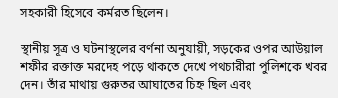সহকারী হিসেবে কর্মরত ছিলেন।

স্থানীয় সূত্র ও ঘটনাস্থলের বর্ণনা অনুযায়ী, সড়কের ওপর আউয়াল শফীর রক্তাক্ত মরদেহ পড়ে থাকতে দেখে পথচারীরা পুলিশকে খবর দেন। তাঁর মাথায় গুরুতর আঘাতের চিহ্ন ছিল এবং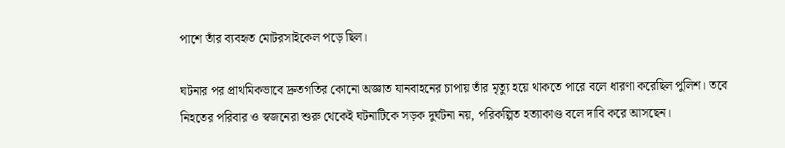পাশে তাঁর ব্যবহৃত মোটরসাইকেল পড়ে ছিল।

ঘটনার পর প্রাথমিকভাবে দ্রুতগতির কোনো অজ্ঞাত যানবাহনের চাপায় তাঁর মৃত্যু হয়ে থাকতে পারে বলে ধারণা করেছিল পুলিশ। তবে নিহতের পরিবার ও স্বজনেরা শুরু থেকেই ঘটনাটিকে সড়ক দুর্ঘটনা নয়, পরিকল্পিত হত্যাকাণ্ড বলে দাবি করে আসছেন।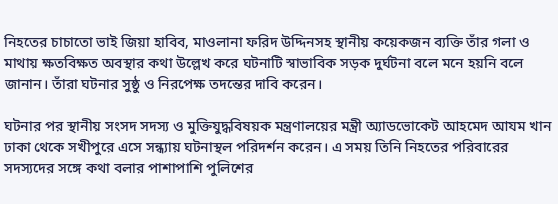নিহতের চাচাতো ভাই জিয়া হাবিব, মাওলানা ফরিদ উদ্দিনসহ স্থানীয় কয়েকজন ব্যক্তি তাঁর গলা ও মাথায় ক্ষতবিক্ষত অবস্থার কথা উল্লেখ করে ঘটনাটি স্বাভাবিক সড়ক দুর্ঘটনা বলে মনে হয়নি বলে জানান। তাঁরা ঘটনার সুষ্ঠু ও নিরপেক্ষ তদন্তের দাবি করেন।

ঘটনার পর স্থানীয় সংসদ সদস্য ও মুক্তিযুদ্ধবিষয়ক মন্ত্রণালয়ের মন্ত্রী অ্যাডভোকেট আহমেদ আযম খান ঢাকা থেকে সখীপুরে এসে সন্ধ্যায় ঘটনাস্থল পরিদর্শন করেন। এ সময় তিনি নিহতের পরিবারের সদস্যদের সঙ্গে কথা বলার পাশাপাশি পুলিশের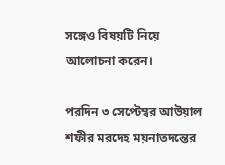সঙ্গেও বিষয়টি নিয়ে আলোচনা করেন।

পরদিন ৩ সেপ্টেম্বর আউয়াল শফীর মরদেহ ময়নাতদন্তের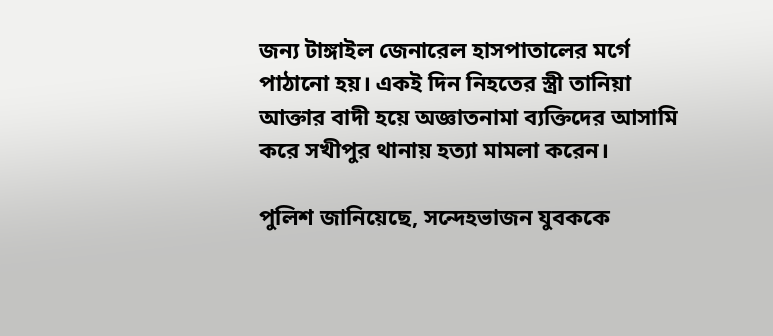জন্য টাঙ্গাইল জেনারেল হাসপাতালের মর্গে পাঠানো হয়। একই দিন নিহতের স্ত্রী তানিয়া আক্তার বাদী হয়ে অজ্ঞাতনামা ব্যক্তিদের আসামি করে সখীপুর থানায় হত্যা মামলা করেন।

পুলিশ জানিয়েছে, সন্দেহভাজন যুবককে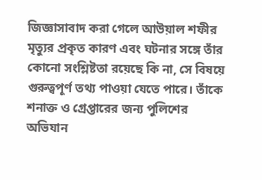জিজ্ঞাসাবাদ করা গেলে আউয়াল শফীর মৃত্যুর প্রকৃত কারণ এবং ঘটনার সঙ্গে তাঁর কোনো সংশ্লিষ্টতা রয়েছে কি না, সে বিষয়ে গুরুত্বপূর্ণ তথ্য পাওয়া যেতে পারে। তাঁকে শনাক্ত ও গ্রেপ্তারের জন্য পুলিশের অভিযান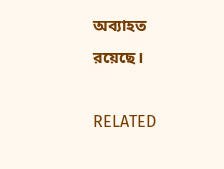অব্যাহত রয়েছে।

RELATED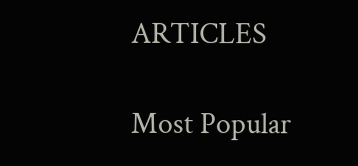ARTICLES

Most Popular